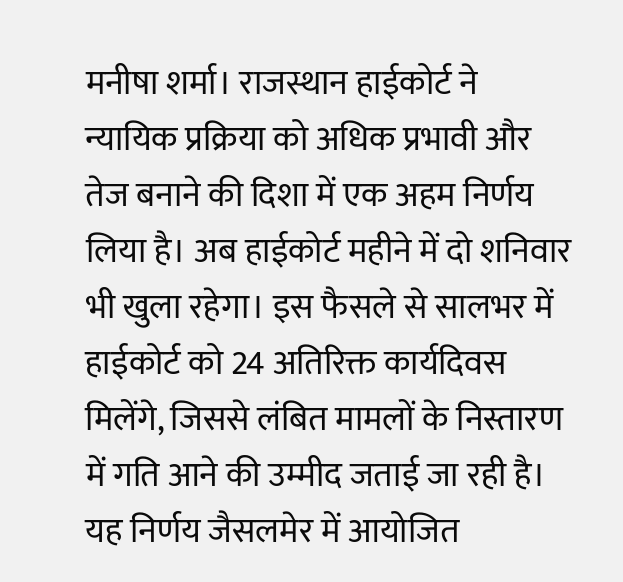मनीषा शर्मा। राजस्थान हाईकोर्ट ने न्यायिक प्रक्रिया को अधिक प्रभावी और तेज बनाने की दिशा में एक अहम निर्णय लिया है। अब हाईकोर्ट महीने में दो शनिवार भी खुला रहेगा। इस फैसले से सालभर में हाईकोर्ट को 24 अतिरिक्त कार्यदिवस मिलेंगे, जिससे लंबित मामलों के निस्तारण में गति आने की उम्मीद जताई जा रही है। यह निर्णय जैसलमेर में आयोजित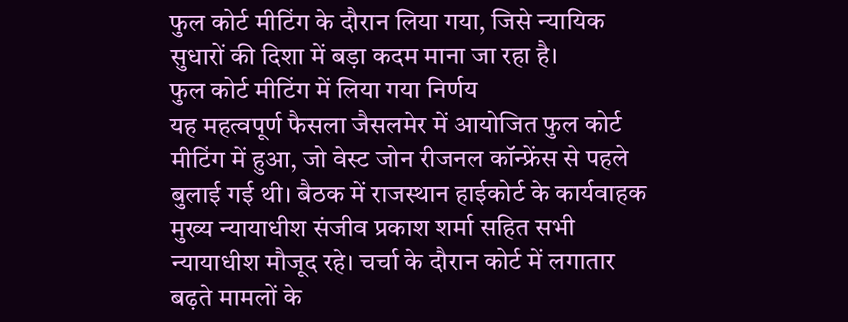फुल कोर्ट मीटिंग के दौरान लिया गया, जिसे न्यायिक सुधारों की दिशा में बड़ा कदम माना जा रहा है।
फुल कोर्ट मीटिंग में लिया गया निर्णय
यह महत्वपूर्ण फैसला जैसलमेर में आयोजित फुल कोर्ट मीटिंग में हुआ, जो वेस्ट जोन रीजनल कॉन्फ्रेंस से पहले बुलाई गई थी। बैठक में राजस्थान हाईकोर्ट के कार्यवाहक मुख्य न्यायाधीश संजीव प्रकाश शर्मा सहित सभी न्यायाधीश मौजूद रहे। चर्चा के दौरान कोर्ट में लगातार बढ़ते मामलों के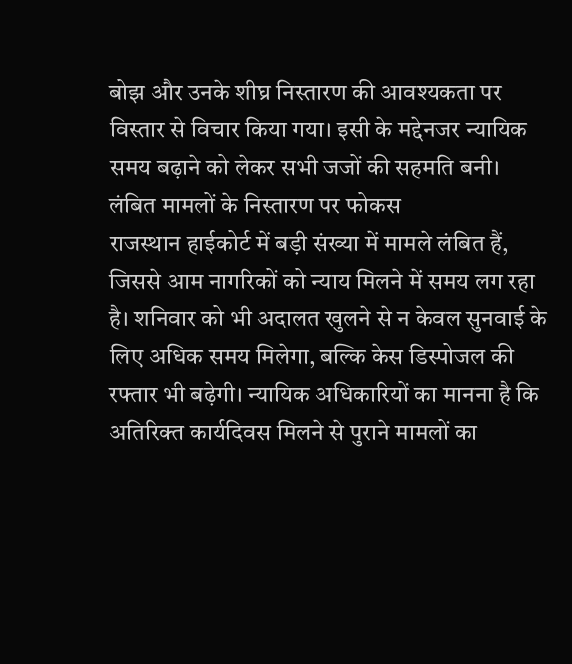बोझ और उनके शीघ्र निस्तारण की आवश्यकता पर विस्तार से विचार किया गया। इसी के मद्देनजर न्यायिक समय बढ़ाने को लेकर सभी जजों की सहमति बनी।
लंबित मामलों के निस्तारण पर फोकस
राजस्थान हाईकोर्ट में बड़ी संख्या में मामले लंबित हैं, जिससे आम नागरिकों को न्याय मिलने में समय लग रहा है। शनिवार को भी अदालत खुलने से न केवल सुनवाई के लिए अधिक समय मिलेगा, बल्कि केस डिस्पोजल की रफ्तार भी बढ़ेगी। न्यायिक अधिकारियों का मानना है कि अतिरिक्त कार्यदिवस मिलने से पुराने मामलों का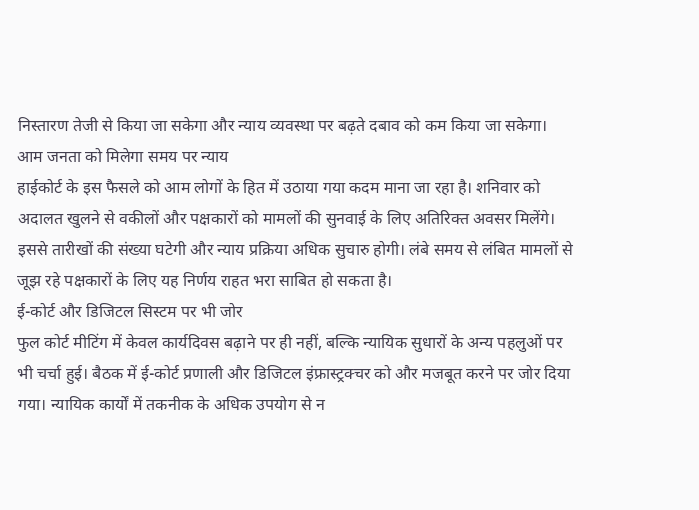निस्तारण तेजी से किया जा सकेगा और न्याय व्यवस्था पर बढ़ते दबाव को कम किया जा सकेगा।
आम जनता को मिलेगा समय पर न्याय
हाईकोर्ट के इस फैसले को आम लोगों के हित में उठाया गया कदम माना जा रहा है। शनिवार को अदालत खुलने से वकीलों और पक्षकारों को मामलों की सुनवाई के लिए अतिरिक्त अवसर मिलेंगे। इससे तारीखों की संख्या घटेगी और न्याय प्रक्रिया अधिक सुचारु होगी। लंबे समय से लंबित मामलों से जूझ रहे पक्षकारों के लिए यह निर्णय राहत भरा साबित हो सकता है।
ई-कोर्ट और डिजिटल सिस्टम पर भी जोर
फुल कोर्ट मीटिंग में केवल कार्यदिवस बढ़ाने पर ही नहीं, बल्कि न्यायिक सुधारों के अन्य पहलुओं पर भी चर्चा हुई। बैठक में ई-कोर्ट प्रणाली और डिजिटल इंफ्रास्ट्रक्चर को और मजबूत करने पर जोर दिया गया। न्यायिक कार्यों में तकनीक के अधिक उपयोग से न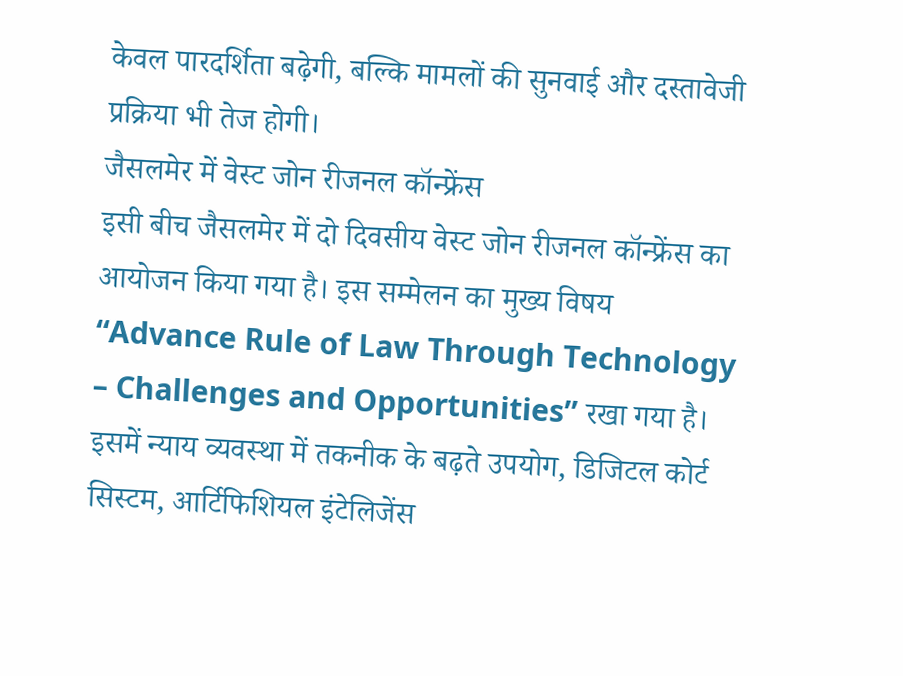केवल पारदर्शिता बढ़ेगी, बल्कि मामलों की सुनवाई और दस्तावेजी प्रक्रिया भी तेज होगी।
जैसलमेर में वेस्ट जोन रीजनल कॉन्फ्रेंस
इसी बीच जैसलमेर में दो दिवसीय वेस्ट जोन रीजनल कॉन्फ्रेंस का आयोजन किया गया है। इस सम्मेलन का मुख्य विषय “Advance Rule of Law Through Technology – Challenges and Opportunities” रखा गया है। इसमें न्याय व्यवस्था में तकनीक के बढ़ते उपयोग, डिजिटल कोर्ट सिस्टम, आर्टिफिशियल इंटेलिजेंस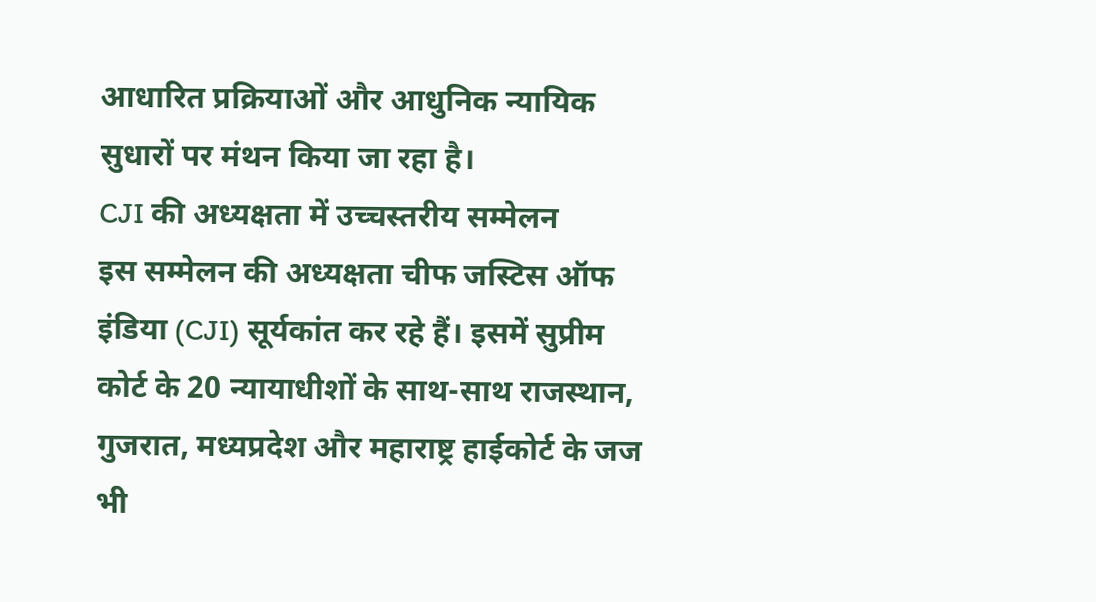आधारित प्रक्रियाओं और आधुनिक न्यायिक सुधारों पर मंथन किया जा रहा है।
CJI की अध्यक्षता में उच्चस्तरीय सम्मेलन
इस सम्मेलन की अध्यक्षता चीफ जस्टिस ऑफ इंडिया (CJI) सूर्यकांत कर रहे हैं। इसमें सुप्रीम कोर्ट के 20 न्यायाधीशों के साथ-साथ राजस्थान, गुजरात, मध्यप्रदेश और महाराष्ट्र हाईकोर्ट के जज भी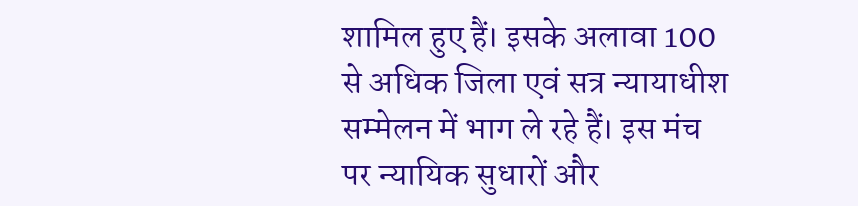शामिल हुए हैं। इसके अलावा 100 से अधिक जिला एवं सत्र न्यायाधीश सम्मेलन में भाग ले रहे हैं। इस मंच पर न्यायिक सुधारों और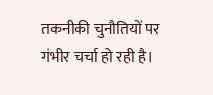तकनीकी चुनौतियों पर गंभीर चर्चा हो रही है।